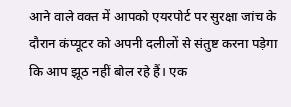आने वाले वक्त में आपको एयरपोर्ट पर सुरक्षा जांच के दौरान कंप्यूटर को अपनी दलीलों से संतुष्ट करना पड़ेगा कि आप झूठ नहीं बोल रहे हैं। एक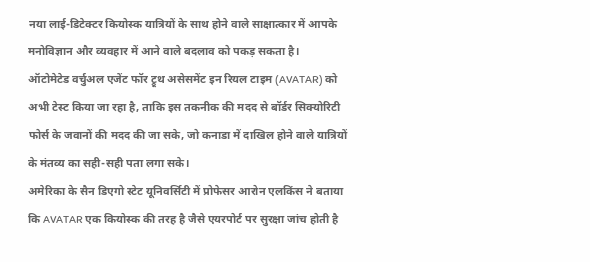नया लाई-डिटेक्टर कियोस्क यात्रियों के साथ होने वाले साक्षात्कार में आपके मनोविज्ञान और व्यवहार में आने वाले बदलाव को पकड़ सकता है।
ऑटोमेटेड वर्चुअल एजेंट फॉर ट्रूथ असेसमेंट इन रियल टाइम (AVATAR) को अभी टेस्ट किया जा रहा है, ताकि इस तकनीक की मदद से बॉर्डर सिक्योरिटी फोर्स के जवानों की मदद की जा सके, जो कनाडा में दाखिल होने वाले यात्रियों के मंतव्य का सही-सही पता लगा सके।
अमेरिका के सैन डिएगो स्टेट यूनिवर्सिटी में प्रोफेसर आरोन एलकिंस ने बताया कि AVATAR एक कियोस्क की तरह है जैसे एयरपोर्ट पर सुरक्षा जांच होती है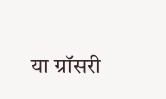या ग्रॉसरी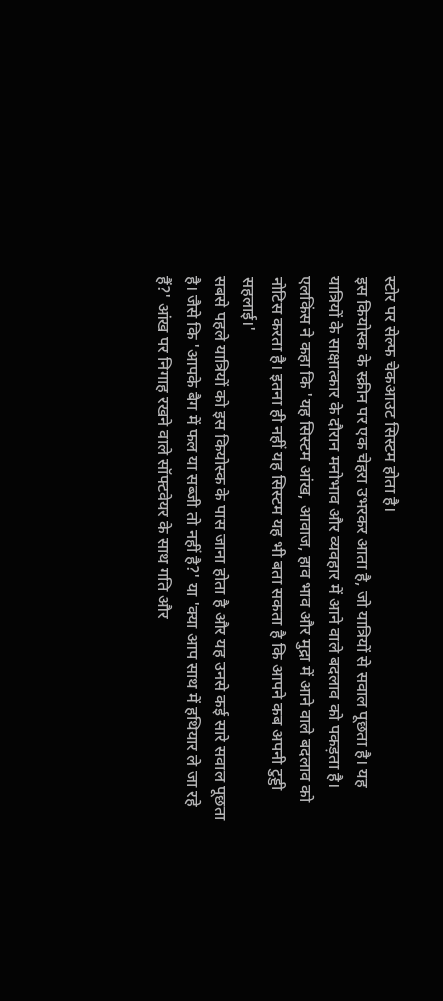स्टोर पर सेल्फ चेकआउट सिस्टम होता है।
इस कियोस्क के स्क्रीन पर एक चेहरा उभरकर आता है, जो यात्रियों से सवाल पूछता है। यह यात्रियों के साक्षात्कार के दौरान मनोभाव और व्यवहार में आने वाले बदलाव को पकड़ता है।
एलकिंस ने कहा कि 'यह सिस्टम आंख, आवाज, हाव भाव और मुद्रा में आने वाले बदलाव को नोटिस करता है। इतना ही नहीं यह सिस्टम यह भी बता सकता है कि आपने कब अपनी टुड्डी सहलाई।'
सबसे पहले यात्रियों को इस कियोस्क के पास जाना होता है और यह उनसे कई सारे सवाल पूछता है। जैसे कि 'आपके बैग में फल या सब्जी तो नहीं है?' या 'क्या आप साथ में हथियार ले जा रहे हैं?' आंख पर निगाह रखने वाले सॉफ्टवेयर के साथ गति और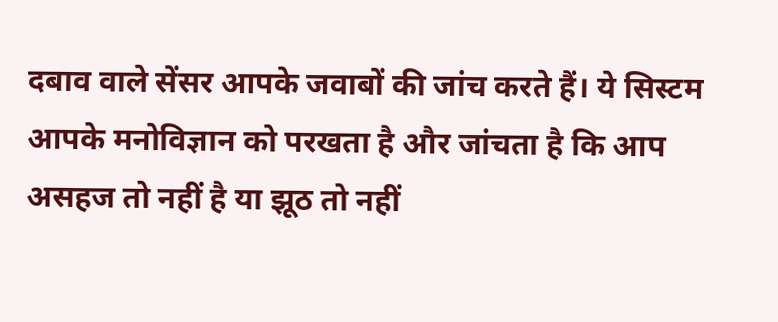दबाव वाले सेंसर आपके जवाबों की जांच करते हैं। ये सिस्टम आपके मनोविज्ञान को परखता है और जांचता है कि आप असहज तो नहीं है या झूठ तो नहीं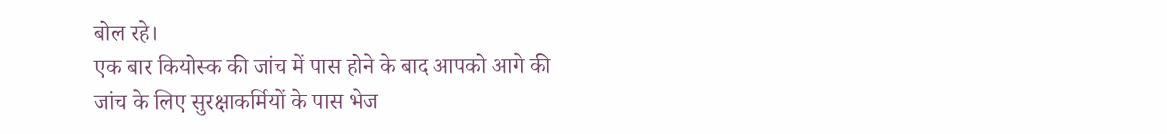बोल रहे।
एक बार कियोस्क की जांच में पास होने के बाद आपको आगे की जांच के लिए सुरक्षाकर्मियों के पास भेज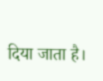दिया जाता है।